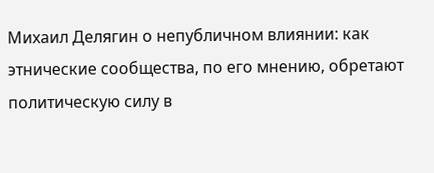Михаил Делягин о непубличном влиянии: как этнические сообщества, по его мнению, обретают политическую силу в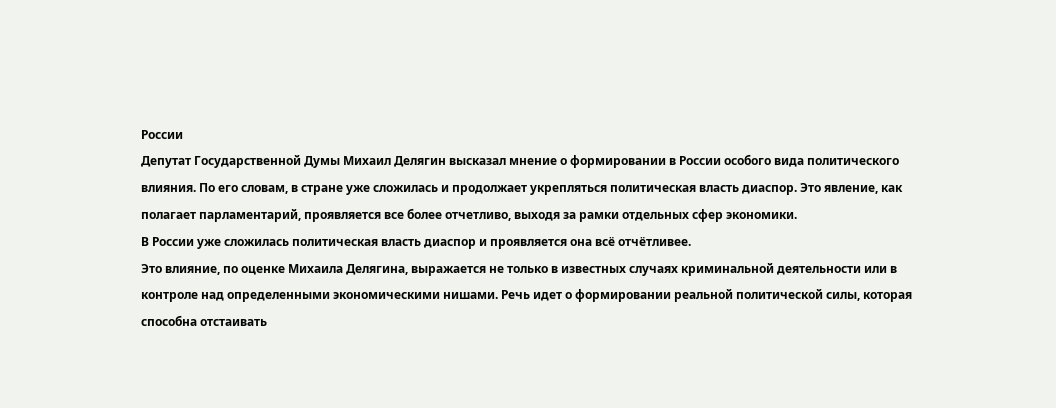России
Депутат Государственной Думы Михаил Делягин высказал мнение о формировании в России особого вида политического влияния. По его словам, в стране уже сложилась и продолжает укрепляться политическая власть диаспор. Это явление, как полагает парламентарий, проявляется все более отчетливо, выходя за рамки отдельных сфер экономики.
В России уже сложилась политическая власть диаспор и проявляется она всё отчётливее.
Это влияние, по оценке Михаила Делягина, выражается не только в известных случаях криминальной деятельности или в контроле над определенными экономическими нишами. Речь идет о формировании реальной политической силы, которая способна отстаивать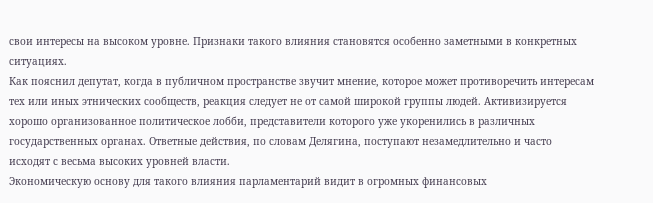свои интересы на высоком уровне. Признаки такого влияния становятся особенно заметными в конкретных ситуациях.
Как пояснил депутат, когда в публичном пространстве звучит мнение, которое может противоречить интересам тех или иных этнических сообществ, реакция следует не от самой широкой группы людей. Активизируется хорошо организованное политическое лобби, представители которого уже укоренились в различных государственных органах. Ответные действия, по словам Делягина, поступают незамедлительно и часто исходят с весьма высоких уровней власти.
Экономическую основу для такого влияния парламентарий видит в огромных финансовых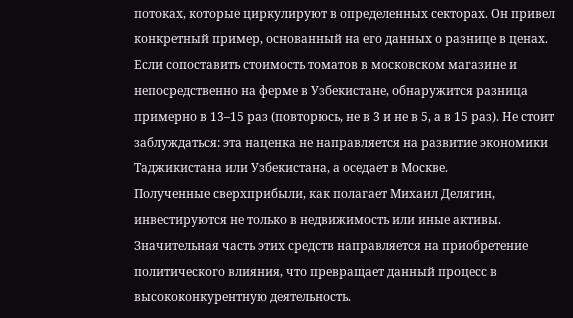потоках, которые циркулируют в определенных секторах. Он привел конкретный пример, основанный на его данных о разнице в ценах.
Если сопоставить стоимость томатов в московском магазине и непосредственно на ферме в Узбекистане, обнаружится разница примерно в 13–15 раз (повторюсь, не в 3 и не в 5, а в 15 раз). Не стоит заблуждаться: эта наценка не направляется на развитие экономики Таджикистана или Узбекистана, а оседает в Москве.
Полученные сверхприбыли, как полагает Михаил Делягин, инвестируются не только в недвижимость или иные активы. Значительная часть этих средств направляется на приобретение политического влияния, что превращает данный процесс в высококонкурентную деятельность.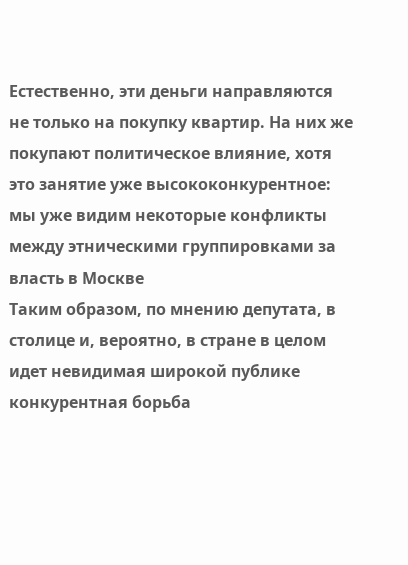Естественно, эти деньги направляются не только на покупку квартир. На них же покупают политическое влияние, хотя это занятие уже высококонкурентное: мы уже видим некоторые конфликты между этническими группировками за власть в Москве
Таким образом, по мнению депутата, в столице и, вероятно, в стране в целом идет невидимая широкой публике конкурентная борьба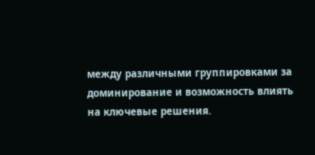между различными группировками за доминирование и возможность влиять на ключевые решения.